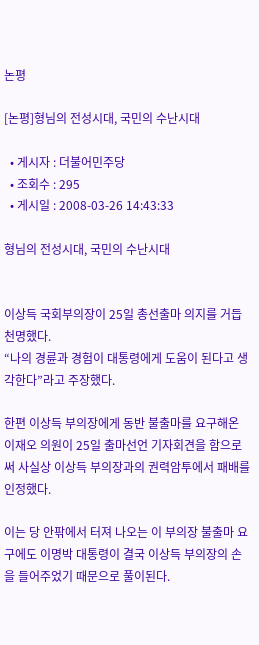논평

[논평]형님의 전성시대, 국민의 수난시대

  • 게시자 : 더불어민주당
  • 조회수 : 295
  • 게시일 : 2008-03-26 14:43:33

형님의 전성시대, 국민의 수난시대


이상득 국회부의장이 25일 총선출마 의지를 거듭 천명했다.
“나의 경륜과 경험이 대통령에게 도움이 된다고 생각한다”라고 주장했다.

한편 이상득 부의장에게 동반 불출마를 요구해온 이재오 의원이 25일 출마선언 기자회견을 함으로써 사실상 이상득 부의장과의 권력암투에서 패배를 인정했다.

이는 당 안팎에서 터져 나오는 이 부의장 불출마 요구에도 이명박 대통령이 결국 이상득 부의장의 손을 들어주었기 때문으로 풀이된다.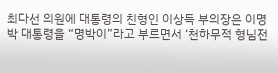최다선 의원에 대통령의 친형인 이상득 부의장은 이명박 대통령을 “명박이”라고 부르면서 ‘천하무적 형님전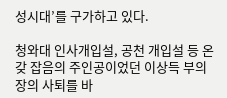성시대’를 구가하고 있다.

청와대 인사개입설, 공천 개입설 등 온갖 잡음의 주인공이었던 이상득 부의장의 사퇴를 바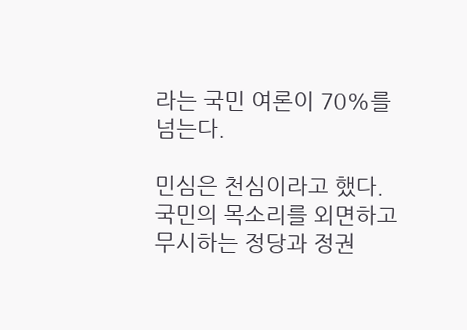라는 국민 여론이 70%를 넘는다.

민심은 천심이라고 했다.
국민의 목소리를 외면하고 무시하는 정당과 정권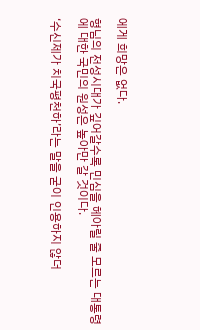에게 희망은 없다.

형님의 전성시대가 깊어갈수록 민심을 헤아릴 줄 모르는 대통령에 대한 국민의 원성은 높아만 갈 것이다.

‘수신제가 치국평천하’라는 말을 굳이 인용하지 않더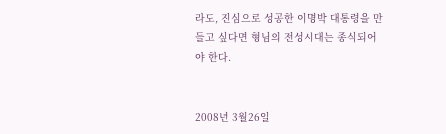라도, 진심으로 성공한 이명박 대통령을 만들고 싶다면 형님의 전성시대는 종식되어야 한다.


2008년 3월26일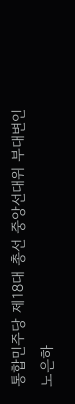통합민주당 제18대 총선 중앙선대위 부대변인 노은하